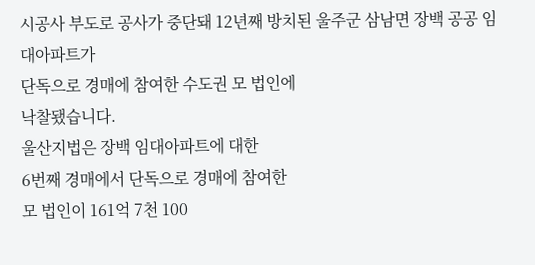시공사 부도로 공사가 중단돼 12년째 방치된 울주군 삼남면 장백 공공 임대아파트가
단독으로 경매에 참여한 수도권 모 법인에
낙찰됐습니다.
울산지법은 장백 임대아파트에 대한
6번째 경매에서 단독으로 경매에 참여한
모 법인이 161억 7천 100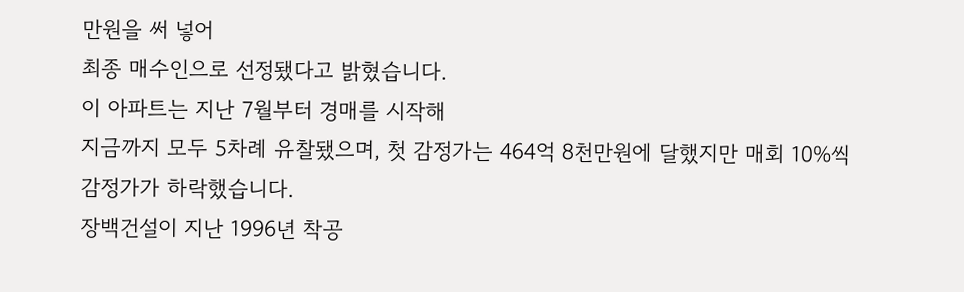만원을 써 넣어
최종 매수인으로 선정됐다고 밝혔습니다.
이 아파트는 지난 7월부터 경매를 시작해
지금까지 모두 5차례 유찰됐으며, 첫 감정가는 464억 8천만원에 달했지만 매회 10%씩
감정가가 하락했습니다.
장백건설이 지난 1996년 착공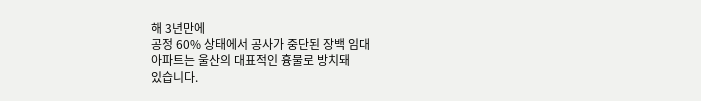해 3년만에
공정 60% 상태에서 공사가 중단된 장백 임대
아파트는 울산의 대표적인 흉물로 방치돼
있습니다.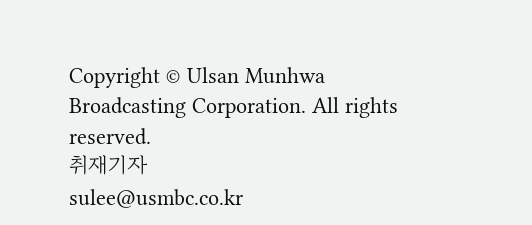Copyright © Ulsan Munhwa Broadcasting Corporation. All rights reserved.
취재기자
sulee@usmbc.co.kr